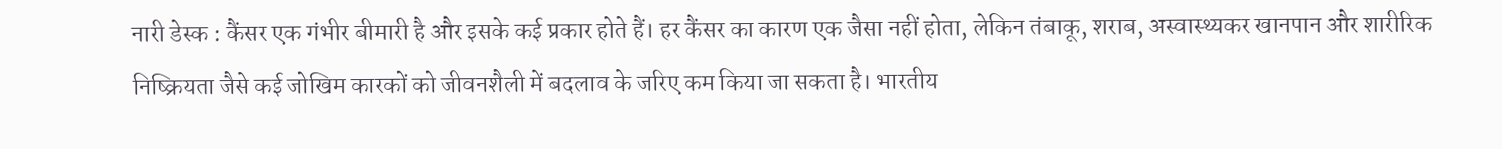नारी डेस्क : कैंसर एक गंभीर बीमारी है और इसके कई प्रकार होते हैं। हर कैंसर का कारण एक जैसा नहीं होता, लेकिन तंबाकू, शराब, अस्वास्थ्यकर खानपान और शारीरिक निष्क्रियता जैसे कई जोखिम कारकों को जीवनशैली में बदलाव के जरिए कम किया जा सकता है। भारतीय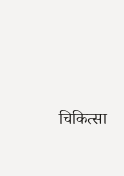चिकित्सा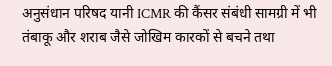अनुसंधान परिषद यानी ICMR की कैंसर संबंधी सामग्री में भी तंबाकू और शराब जैसे जोखिम कारकों से बचने तथा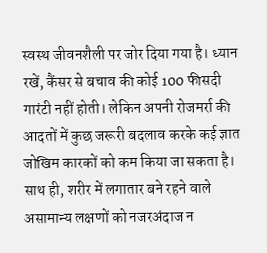स्वस्थ जीवनशैली पर जोर दिया गया है। ध्यान रखें, कैंसर से बचाव की कोई 100 फीसदी गारंटी नहीं होती। लेकिन अपनी रोजमर्रा की आदतों में कुछ जरूरी बदलाव करके कई ज्ञात जोखिम कारकों को कम किया जा सकता है। साथ ही, शरीर में लगातार बने रहने वाले असामान्य लक्षणों को नजरअंदाज न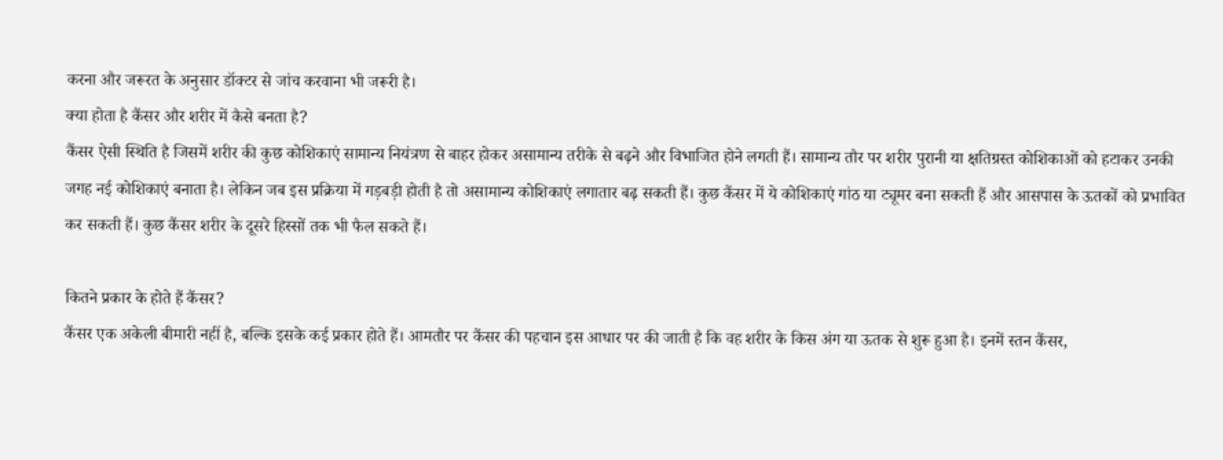करना और जरूरत के अनुसार डॉक्टर से जांच करवाना भी जरूरी है।
क्या होता है कैंसर और शरीर में कैसे बनता है?
कैंसर ऐसी स्थिति है जिसमें शरीर की कुछ कोशिकाएं सामान्य नियंत्रण से बाहर होकर असामान्य तरीके से बढ़ने और विभाजित होने लगती हैं। सामान्य तौर पर शरीर पुरानी या क्षतिग्रस्त कोशिकाओं को हटाकर उनकी जगह नई कोशिकाएं बनाता है। लेकिन जब इस प्रक्रिया में गड़बड़ी होती है तो असामान्य कोशिकाएं लगातार बढ़ सकती हैं। कुछ कैंसर में ये कोशिकाएं गांठ या ट्यूमर बना सकती हैं और आसपास के ऊतकों को प्रभावित कर सकती हैं। कुछ कैंसर शरीर के दूसरे हिस्सों तक भी फैल सकते हैं।

कितने प्रकार के होते हैं कैंसर?
कैंसर एक अकेली बीमारी नहीं है, बल्कि इसके कई प्रकार होते हैं। आमतौर पर कैंसर की पहचान इस आधार पर की जाती है कि वह शरीर के किस अंग या ऊतक से शुरू हुआ है। इनमें स्तन कैंसर,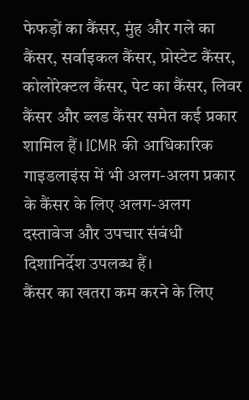फेफड़ों का कैंसर, मुंह और गले का कैंसर, सर्वाइकल कैंसर, प्रोस्टेट कैंसर, कोलोरेक्टल कैंसर, पेट का कैंसर, लिवर कैंसर और ब्लड कैंसर समेत कई प्रकार शामिल हैं। ICMR की आधिकारिक गाइडलाइंस में भी अलग-अलग प्रकार के कैंसर के लिए अलग-अलग दस्तावेज और उपचार संबंधी दिशानिर्देश उपलब्ध हैं।
कैंसर का खतरा कम करने के लिए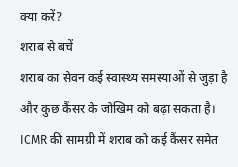क्या करें?
शराब से बचें
शराब का सेवन कई स्वास्थ्य समस्याओं से जुड़ा है और कुछ कैंसर के जोखिम को बढ़ा सकता है। ICMR की सामग्री में शराब को कई कैंसर समेत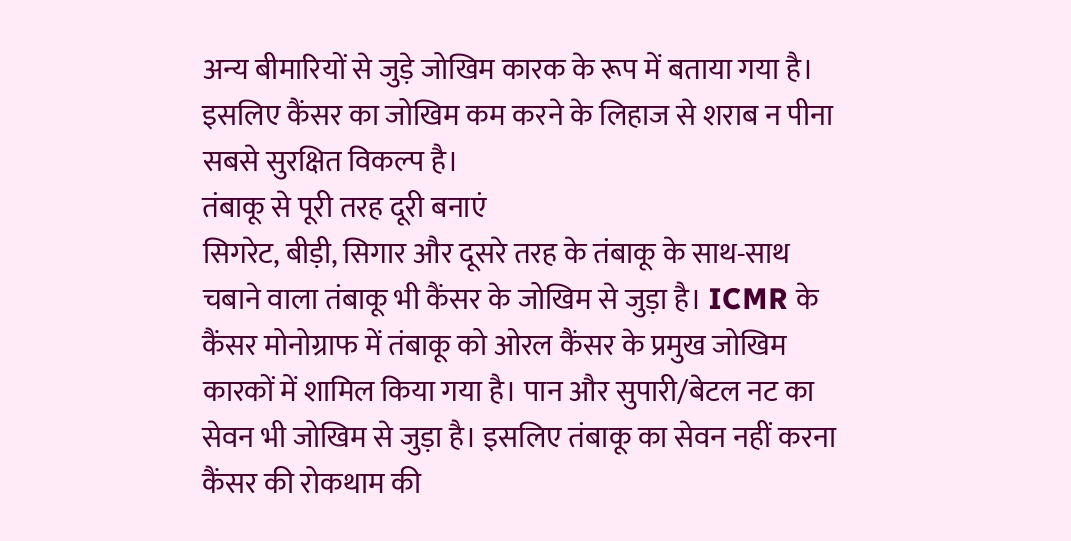अन्य बीमारियों से जुड़े जोखिम कारक के रूप में बताया गया है। इसलिए कैंसर का जोखिम कम करने के लिहाज से शराब न पीना सबसे सुरक्षित विकल्प है।
तंबाकू से पूरी तरह दूरी बनाएं
सिगरेट, बीड़ी, सिगार और दूसरे तरह के तंबाकू के साथ-साथ चबाने वाला तंबाकू भी कैंसर के जोखिम से जुड़ा है। ICMR के कैंसर मोनोग्राफ में तंबाकू को ओरल कैंसर के प्रमुख जोखिम कारकों में शामिल किया गया है। पान और सुपारी/बेटल नट का सेवन भी जोखिम से जुड़ा है। इसलिए तंबाकू का सेवन नहीं करना कैंसर की रोकथाम की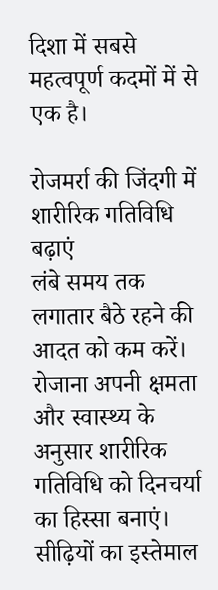दिशा में सबसे महत्वपूर्ण कदमों में से एक है।

रोजमर्रा की जिंदगी में शारीरिक गतिविधि बढ़ाएं
लंबे समय तक लगातार बैठे रहने की आदत को कम करें। रोजाना अपनी क्षमता और स्वास्थ्य के अनुसार शारीरिक गतिविधि को दिनचर्या का हिस्सा बनाएं। सीढ़ियों का इस्तेमाल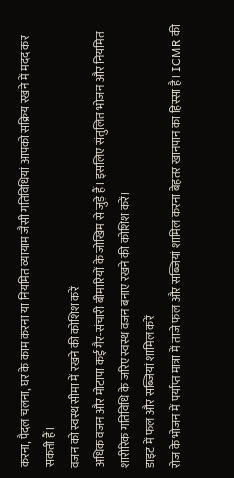करना, पैदल चलना, घर के काम करना या नियमित व्यायाम जैसी गतिविधियां आपको सक्रिय रखने में मदद कर सकती हैं।
वजन को स्वस्थ सीमा में रखने की कोशिश करें
अधिक वजन और मोटापा कई गैर-संचारी बीमारियों के जोखिम से जुड़े हैं। इसलिए संतुलित भोजन और नियमित शारीरिक गतिविधि के जरिए स्वस्थ वजन बनाए रखने की कोशिश करें।
डाइट में फल और सब्जियां शामिल करें
रोज के भोजन में पर्याप्त मात्रा में ताजे फल और सब्जियां शामिल करना बेहतर खानपान का हिस्सा है। ICMR की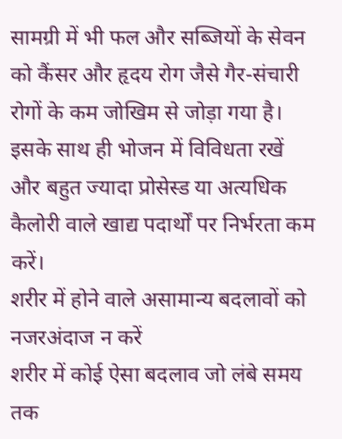सामग्री में भी फल और सब्जियों के सेवन को कैंसर और हृदय रोग जैसे गैर-संचारी रोगों के कम जोखिम से जोड़ा गया है। इसके साथ ही भोजन में विविधता रखें और बहुत ज्यादा प्रोसेस्ड या अत्यधिक कैलोरी वाले खाद्य पदार्थों पर निर्भरता कम करें।
शरीर में होने वाले असामान्य बदलावों को नजरअंदाज न करें
शरीर में कोई ऐसा बदलाव जो लंबे समय तक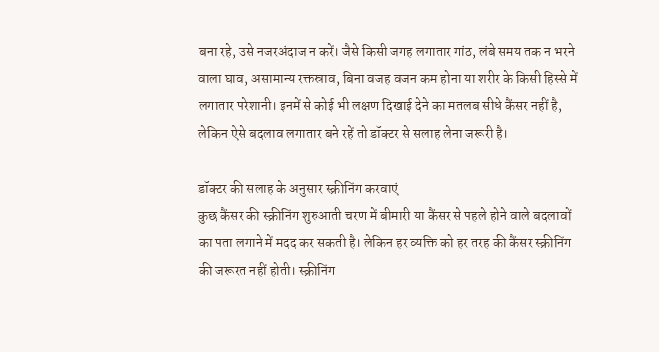बना रहे, उसे नजरअंदाज न करें। जैसे किसी जगह लगातार गांठ, लंबे समय तक न भरने वाला घाव, असामान्य रक्तस्राव, बिना वजह वजन कम होना या शरीर के किसी हिस्से में लगातार परेशानी। इनमें से कोई भी लक्षण दिखाई देने का मतलब सीधे कैंसर नहीं है, लेकिन ऐसे बदलाव लगातार बने रहें तो डॉक्टर से सलाह लेना जरूरी है।

डॉक्टर की सलाह के अनुसार स्क्रीनिंग करवाएं
कुछ कैंसर की स्क्रीनिंग शुरुआती चरण में बीमारी या कैंसर से पहले होने वाले बदलावों का पता लगाने में मदद कर सकती है। लेकिन हर व्यक्ति को हर तरह की कैंसर स्क्रीनिंग की जरूरत नहीं होती। स्क्रीनिंग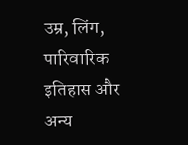उम्र, लिंग, पारिवारिक इतिहास और अन्य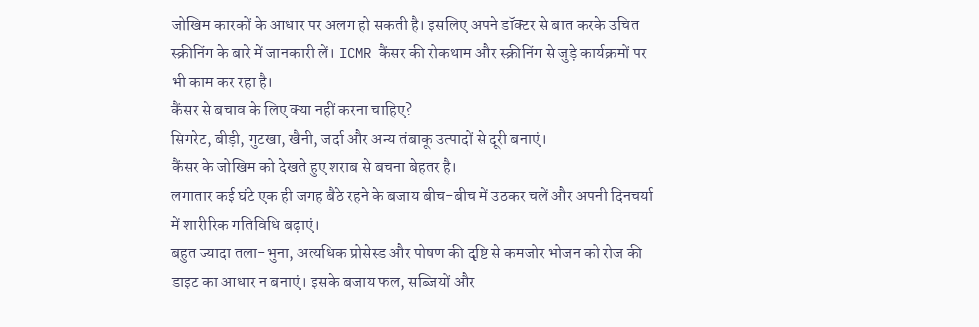जोखिम कारकों के आधार पर अलग हो सकती है। इसलिए अपने डॉक्टर से बात करके उचित स्क्रीनिंग के बारे में जानकारी लें। ICMR कैंसर की रोकथाम और स्क्रीनिंग से जुड़े कार्यक्रमों पर भी काम कर रहा है।
कैंसर से बचाव के लिए क्या नहीं करना चाहिए?
सिगरेट, बीड़ी, गुटखा, खैनी, जर्दा और अन्य तंबाकू उत्पादों से दूरी बनाएं।
कैंसर के जोखिम को देखते हुए शराब से बचना बेहतर है।
लगातार कई घंटे एक ही जगह बैठे रहने के बजाय बीच-बीच में उठकर चलें और अपनी दिनचर्या में शारीरिक गतिविधि बढ़ाएं।
बहुत ज्यादा तला-भुना, अत्यधिक प्रोसेस्ड और पोषण की दृष्टि से कमजोर भोजन को रोज की डाइट का आधार न बनाएं। इसके बजाय फल, सब्जियों और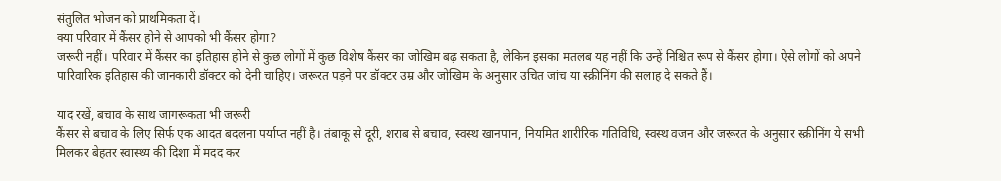संतुलित भोजन को प्राथमिकता दें।
क्या परिवार में कैंसर होने से आपको भी कैंसर होगा?
जरूरी नहीं। परिवार में कैंसर का इतिहास होने से कुछ लोगों में कुछ विशेष कैंसर का जोखिम बढ़ सकता है, लेकिन इसका मतलब यह नहीं कि उन्हें निश्चित रूप से कैंसर होगा। ऐसे लोगों को अपने पारिवारिक इतिहास की जानकारी डॉक्टर को देनी चाहिए। जरूरत पड़ने पर डॉक्टर उम्र और जोखिम के अनुसार उचित जांच या स्क्रीनिंग की सलाह दे सकते हैं।

याद रखें, बचाव के साथ जागरूकता भी जरूरी
कैंसर से बचाव के लिए सिर्फ एक आदत बदलना पर्याप्त नहीं है। तंबाकू से दूरी, शराब से बचाव, स्वस्थ खानपान, नियमित शारीरिक गतिविधि, स्वस्थ वजन और जरूरत के अनुसार स्क्रीनिंग ये सभी मिलकर बेहतर स्वास्थ्य की दिशा में मदद कर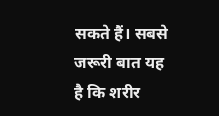सकते हैं। सबसे जरूरी बात यह है कि शरीर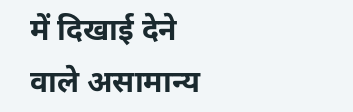में दिखाई देने वाले असामान्य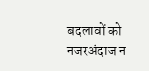बदलावों को नजरअंदाज न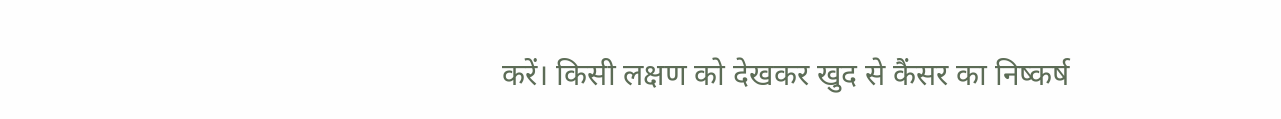करें। किसी लक्षण को देखकर खुद से कैंसर का निष्कर्ष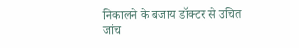निकालने के बजाय डॉक्टर से उचित जांच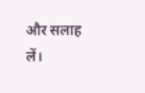और सलाह लें।